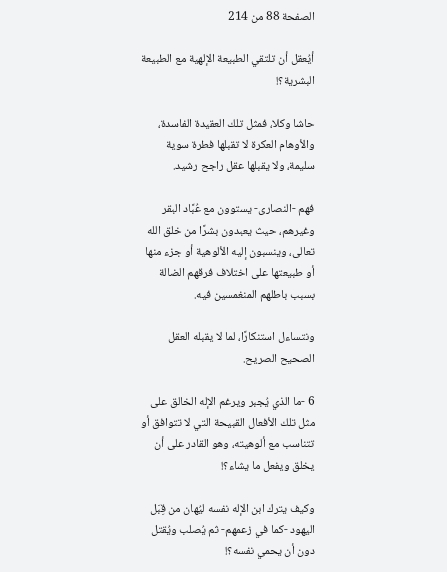الصفحة 88 من 214

أيُعقل أن تلتقي الطبيعة الإلهية مع الطبيعة البشرية؟!

حاشا وكلا، فمثل تلك العقيدة الفاسدة، والأوهام العكرة لا تقبلها فطرة سوية سليمة، ولا يقبلها عقل راجح رشيد.

فهم -النصارى- يستوون مع عُبَّاد البقر وغيرهم، حيث يعبدون بشرًا من خلق الله تعالى، وينسبون إليه الألوهية أو جزء منها أو طبيعتها على اختلاف فرقهم الضالة بسبب باطلهم المنغمسين فيه.

ونتساءل استنكارًا، لما لا يقبله العقل الصحيح الصريح.

6 -ما الذي يُجبر ويرغم الإله الخالق على مثل تلك الأفعال القبيحة التي لا تتوافق أو تتناسب مع ألوهيته، وهو القادر على أن يخلق ويفعل ما يشاء؟!

وكيف يترك ابن الإله نفسه ليُهان من قِبَل اليهود -كما في زعمهم- ثم يُصلب ويُقتل دون أن يحمي نفسه؟!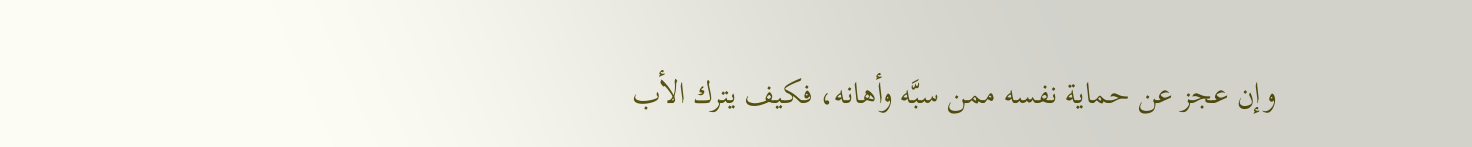وإن عجز عن حماية نفسه ممن سبَّه وأهانه، فكيف يترك الأب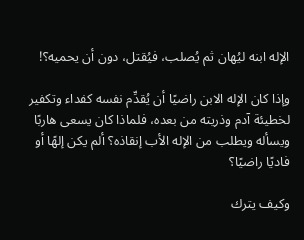الإله ابنه ليُهان ثم يُصلب، فيُقتل، دون أن يحميه؟!

وإذا كان الإله الابن راضيًا أن يُقدِّم نفسه كفداء وتكفير لخطيئة آدم وذريته من بعده، فلماذا كان يسعى هاربًا ويسأله ويطلب من الإله الأب إنقاذه؟ ألم يكن إلهًا أو فاديًا راضيًا؟

وكيف يترك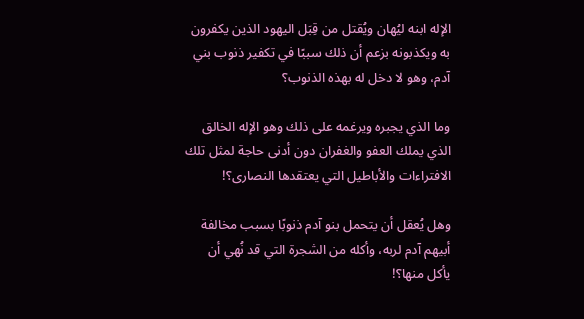الإله ابنه ليُهان ويُقتل من قِبَل اليهود الذين يكفرون به ويكذبونه بزعم أن ذلك سببًا في تكفير ذنوب بني آدم، وهو لا دخل له بهذه الذنوب؟

وما الذي يجبره ويرغمه على ذلك وهو الإله الخالق الذي يملك العفو والغفران دون أدنى حاجة لمثل تلك الافتراءات والأباطيل التي يعتقدها النصارى؟!

وهل يُعقل أن يتحمل بنو آدم ذنوبًا بسبب مخالفة أبيهم آدم لربه، وأكله من الشجرة التي قد نُهي أن يأكل منها؟!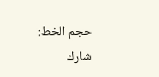حجم الخط:
شارك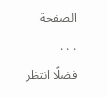الصفحة
. . .
فضلًا انتظر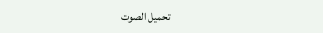تحميل الصوت